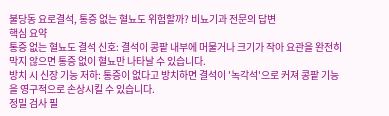불당동 요로결석, 통증 없는 혈뇨도 위험할까? 비뇨기과 전문의 답변
핵심 요약
통증 없는 혈뇨도 결석 신호: 결석이 콩팥 내부에 머물거나 크기가 작아 요관을 완전히 막지 않으면 통증 없이 혈뇨만 나타날 수 있습니다.
방치 시 신장 기능 저하: 통증이 없다고 방치하면 결석이 '녹각석'으로 커져 콩팥 기능을 영구적으로 손상시킬 수 있습니다.
정밀 검사 필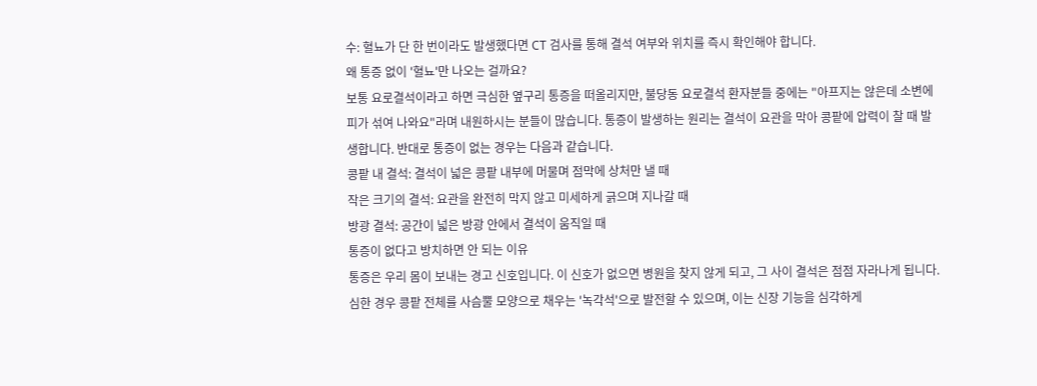수: 혈뇨가 단 한 번이라도 발생했다면 CT 검사를 통해 결석 여부와 위치를 즉시 확인해야 합니다.
왜 통증 없이 '혈뇨'만 나오는 걸까요?
보통 요로결석이라고 하면 극심한 옆구리 통증을 떠올리지만, 불당동 요로결석 환자분들 중에는 "아프지는 않은데 소변에 피가 섞여 나와요"라며 내원하시는 분들이 많습니다. 통증이 발생하는 원리는 결석이 요관을 막아 콩팥에 압력이 찰 때 발생합니다. 반대로 통증이 없는 경우는 다음과 같습니다.
콩팥 내 결석: 결석이 넓은 콩팥 내부에 머물며 점막에 상처만 낼 때
작은 크기의 결석: 요관을 완전히 막지 않고 미세하게 긁으며 지나갈 때
방광 결석: 공간이 넓은 방광 안에서 결석이 움직일 때
통증이 없다고 방치하면 안 되는 이유
통증은 우리 몸이 보내는 경고 신호입니다. 이 신호가 없으면 병원을 찾지 않게 되고, 그 사이 결석은 점점 자라나게 됩니다. 심한 경우 콩팥 전체를 사슴뿔 모양으로 채우는 '녹각석'으로 발전할 수 있으며, 이는 신장 기능을 심각하게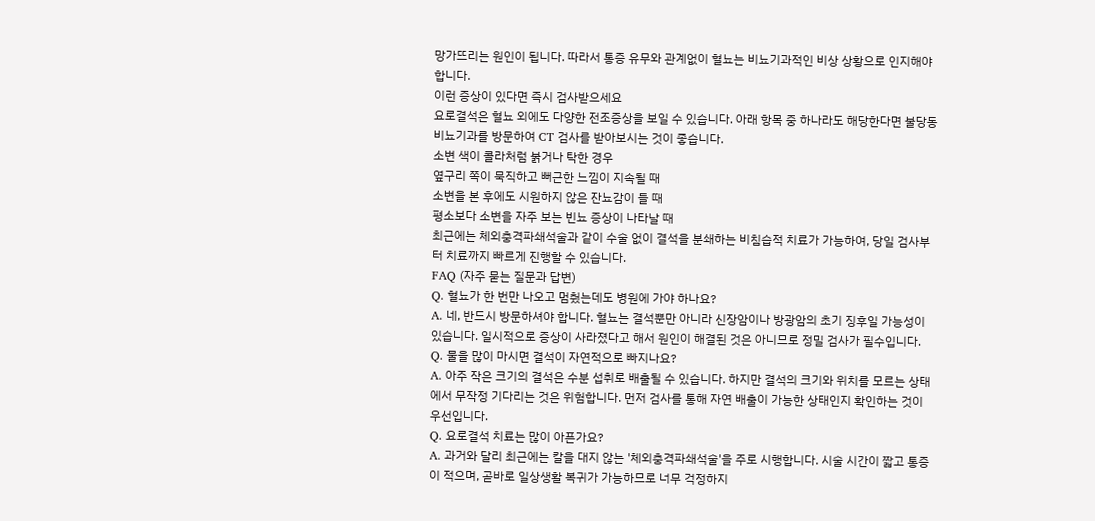망가뜨리는 원인이 됩니다. 따라서 통증 유무와 관계없이 혈뇨는 비뇨기과적인 비상 상황으로 인지해야 합니다.
이런 증상이 있다면 즉시 검사받으세요
요로결석은 혈뇨 외에도 다양한 전조증상을 보일 수 있습니다. 아래 항목 중 하나라도 해당한다면 불당동 비뇨기과를 방문하여 CT 검사를 받아보시는 것이 좋습니다.
소변 색이 콜라처럼 붉거나 탁한 경우
옆구리 쪽이 묵직하고 뻐근한 느낌이 지속될 때
소변을 본 후에도 시원하지 않은 잔뇨감이 들 때
평소보다 소변을 자주 보는 빈뇨 증상이 나타날 때
최근에는 체외충격파쇄석술과 같이 수술 없이 결석을 분쇄하는 비침습적 치료가 가능하여, 당일 검사부터 치료까지 빠르게 진행할 수 있습니다.
FAQ (자주 묻는 질문과 답변)
Q. 혈뇨가 한 번만 나오고 멈췄는데도 병원에 가야 하나요?
A. 네, 반드시 방문하셔야 합니다. 혈뇨는 결석뿐만 아니라 신장암이나 방광암의 초기 징후일 가능성이 있습니다. 일시적으로 증상이 사라졌다고 해서 원인이 해결된 것은 아니므로 정밀 검사가 필수입니다.
Q. 물을 많이 마시면 결석이 자연적으로 빠지나요?
A. 아주 작은 크기의 결석은 수분 섭취로 배출될 수 있습니다. 하지만 결석의 크기와 위치를 모르는 상태에서 무작정 기다리는 것은 위험합니다. 먼저 검사를 통해 자연 배출이 가능한 상태인지 확인하는 것이 우선입니다.
Q. 요로결석 치료는 많이 아픈가요?
A. 과거와 달리 최근에는 칼을 대지 않는 '체외충격파쇄석술'을 주로 시행합니다. 시술 시간이 짧고 통증이 적으며, 곧바로 일상생활 복귀가 가능하므로 너무 걱정하지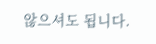않으셔도 됩니다.